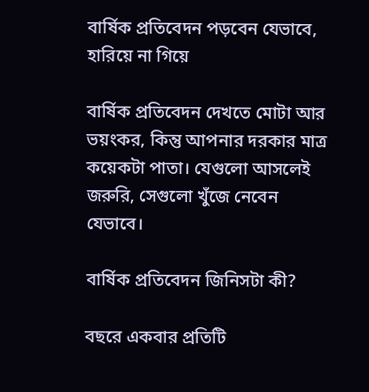বার্ষিক প্রতিবেদন পড়বেন যেভাবে, হারিয়ে না গিয়ে

বার্ষিক প্রতিবেদন দেখতে মোটা আর ভয়ংকর, কিন্তু আপনার দরকার মাত্র কয়েকটা পাতা। যেগুলো আসলেই জরুরি, সেগুলো খুঁজে নেবেন যেভাবে।

বার্ষিক প্রতিবেদন জিনিসটা কী?

বছরে একবার প্রতিটি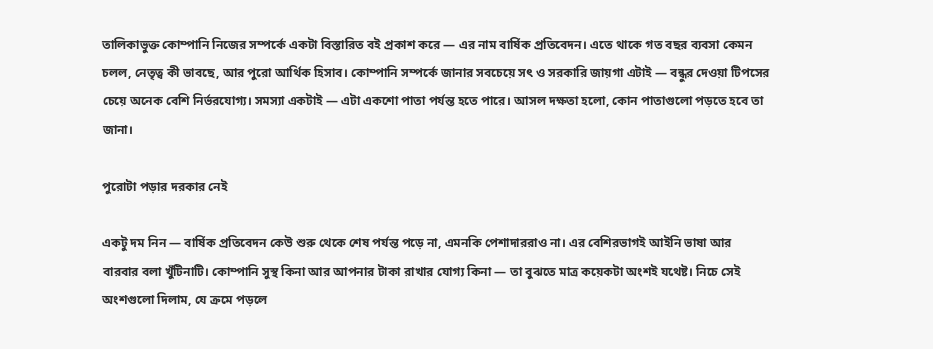তালিকাভুক্ত কোম্পানি নিজের সম্পর্কে একটা বিস্তারিত বই প্রকাশ করে — এর নাম বার্ষিক প্রতিবেদন। এতে থাকে গত বছর ব্যবসা কেমন চলল, নেতৃত্ব কী ভাবছে, আর পুরো আর্থিক হিসাব। কোম্পানি সম্পর্কে জানার সবচেয়ে সৎ ও সরকারি জায়গা এটাই — বন্ধুর দেওয়া টিপসের চেয়ে অনেক বেশি নির্ভরযোগ্য। সমস্যা একটাই — এটা একশো পাতা পর্যন্ত হতে পারে। আসল দক্ষতা হলো, কোন পাতাগুলো পড়তে হবে তা জানা।

পুরোটা পড়ার দরকার নেই

একটু দম নিন — বার্ষিক প্রতিবেদন কেউ শুরু থেকে শেষ পর্যন্ত পড়ে না, এমনকি পেশাদাররাও না। এর বেশিরভাগই আইনি ভাষা আর বারবার বলা খুঁটিনাটি। কোম্পানি সুস্থ কিনা আর আপনার টাকা রাখার যোগ্য কিনা — তা বুঝতে মাত্র কয়েকটা অংশই যথেষ্ট। নিচে সেই অংশগুলো দিলাম, যে ক্রমে পড়লে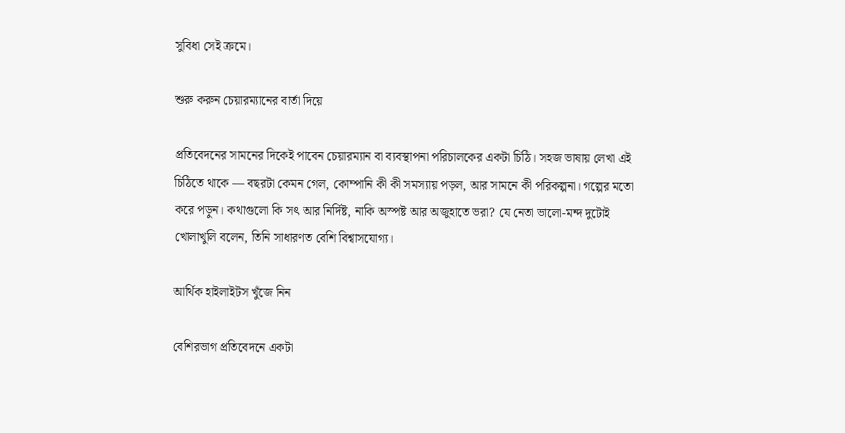সুবিধা সেই ক্রমে।

শুরু করুন চেয়ারম্যানের বার্তা দিয়ে

প্রতিবেদনের সামনের দিকেই পাবেন চেয়ারম্যান বা ব্যবস্থাপনা পরিচালকের একটা চিঠি। সহজ ভাষায় লেখা এই চিঠিতে থাকে — বছরটা কেমন গেল, কোম্পানি কী কী সমস্যায় পড়ল, আর সামনে কী পরিকল্পনা। গল্পের মতো করে পড়ুন। কথাগুলো কি সৎ আর নির্দিষ্ট, নাকি অস্পষ্ট আর অজুহাতে ভরা? যে নেতা ভালো-মন্দ দুটোই খোলাখুলি বলেন, তিনি সাধারণত বেশি বিশ্বাসযোগ্য।

আর্থিক হাইলাইটস খুঁজে নিন

বেশিরভাগ প্রতিবেদনে একটা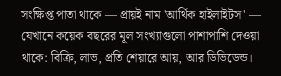সংক্ষিপ্ত পাতা থাকে — প্রায়ই নাম 'আর্থিক হাইলাইটস' — যেখানে কয়েক বছরের মূল সংখ্যাগুলো পাশাপাশি দেওয়া থাকে: বিক্রি, লাভ, প্রতি শেয়ারে আয়, আর ডিভিডেন্ড।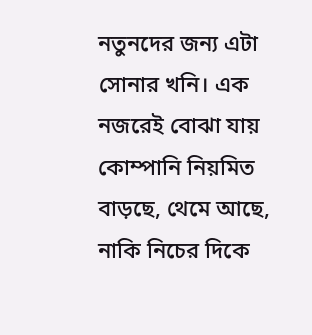নতুনদের জন্য এটা সোনার খনি। এক নজরেই বোঝা যায় কোম্পানি নিয়মিত বাড়ছে, থেমে আছে, নাকি নিচের দিকে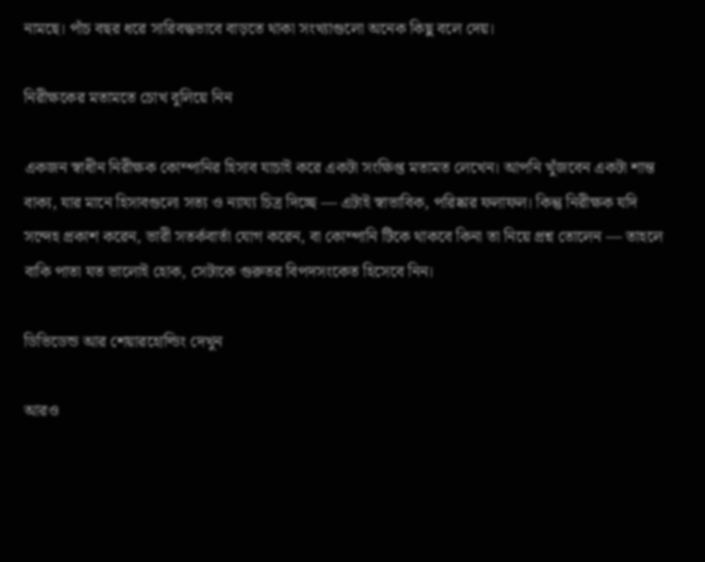নামছে। পাঁচ বছর ধরে সারিবদ্ধভাবে বাড়তে থাকা সংখ্যাগুলো অনেক কিছু বলে দেয়।

নিরীক্ষকের মতামতে চোখ বুলিয়ে নিন

একজন স্বাধীন নিরীক্ষক কোম্পানির হিসাব যাচাই করে একটা সংক্ষিপ্ত মতামত লেখেন। আপনি খুঁজবেন একটা শান্ত বাক্য, যার মানে হিসাবগুলো সত্য ও ন্যায্য চিত্র দিচ্ছে — এটাই স্বাভাবিক, পরিষ্কার ফলাফল। কিন্তু নিরীক্ষক যদি সন্দেহ প্রকাশ করেন, ভারী সতর্কবার্তা যোগ করেন, বা কোম্পানি টিকে থাকবে কিনা তা নিয়ে প্রশ্ন তোলেন — তাহলে বাকি পাতা যত ভালোই হোক, সেটাকে গুরুতর বিপদসংকেত হিসেবে নিন।

ডিভিডেন্ড আর শেয়ারহোল্ডিং দেখুন

আরও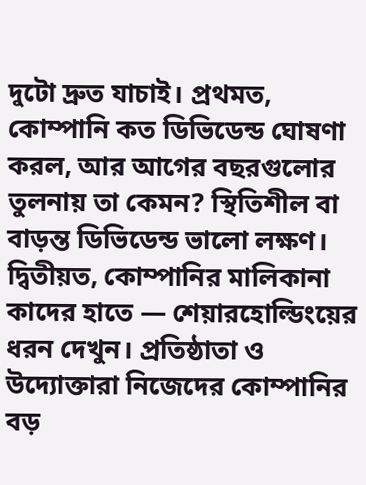দুটো দ্রুত যাচাই। প্রথমত, কোম্পানি কত ডিভিডেন্ড ঘোষণা করল, আর আগের বছরগুলোর তুলনায় তা কেমন? স্থিতিশীল বা বাড়ন্ত ডিভিডেন্ড ভালো লক্ষণ। দ্বিতীয়ত, কোম্পানির মালিকানা কাদের হাতে — শেয়ারহোল্ডিংয়ের ধরন দেখুন। প্রতিষ্ঠাতা ও উদ্যোক্তারা নিজেদের কোম্পানির বড়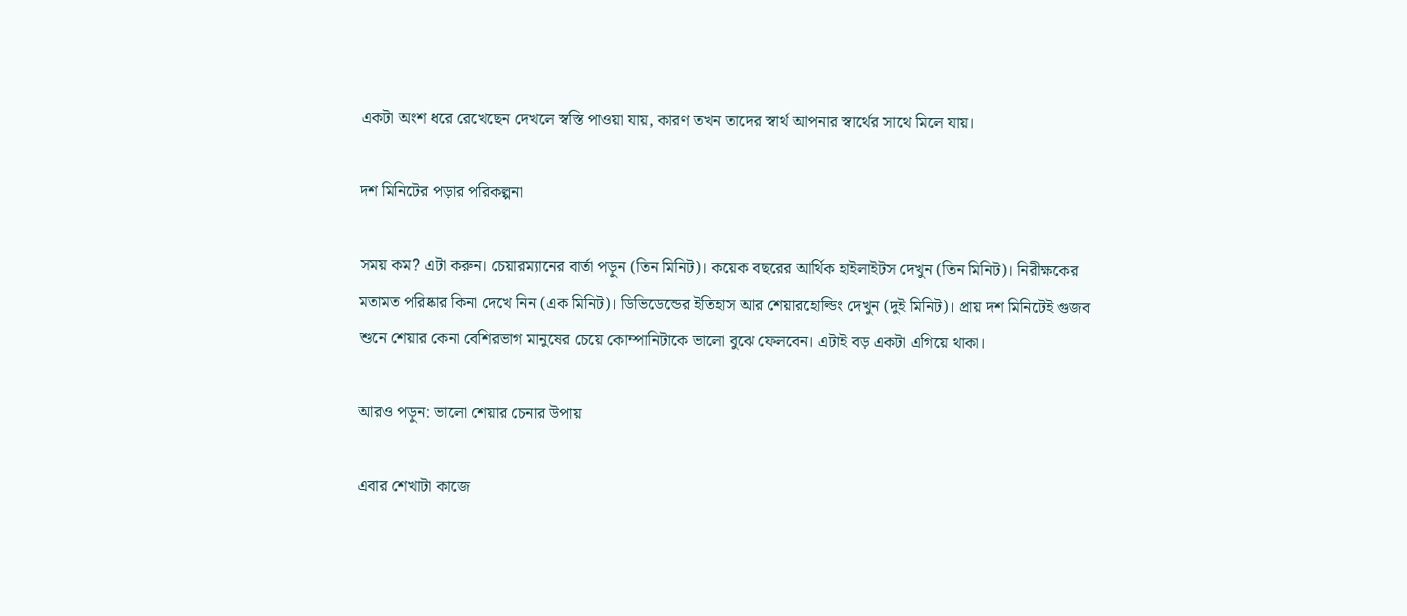একটা অংশ ধরে রেখেছেন দেখলে স্বস্তি পাওয়া যায়, কারণ তখন তাদের স্বার্থ আপনার স্বার্থের সাথে মিলে যায়।

দশ মিনিটের পড়ার পরিকল্পনা

সময় কম? এটা করুন। চেয়ারম্যানের বার্তা পড়ুন (তিন মিনিট)। কয়েক বছরের আর্থিক হাইলাইটস দেখুন (তিন মিনিট)। নিরীক্ষকের মতামত পরিষ্কার কিনা দেখে নিন (এক মিনিট)। ডিভিডেন্ডের ইতিহাস আর শেয়ারহোল্ডিং দেখুন (দুই মিনিট)। প্রায় দশ মিনিটেই গুজব শুনে শেয়ার কেনা বেশিরভাগ মানুষের চেয়ে কোম্পানিটাকে ভালো বুঝে ফেলবেন। এটাই বড় একটা এগিয়ে থাকা।

আরও পড়ুন: ভালো শেয়ার চেনার উপায়

এবার শেখাটা কাজে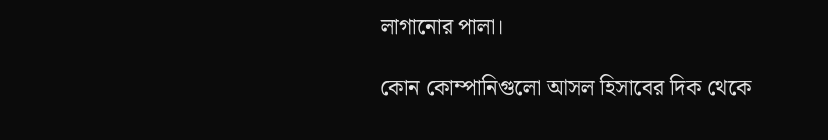লাগানোর পালা।

কোন কোম্পানিগুলো আসল হিসাবের দিক থেকে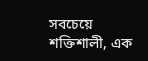সবচেয়ে শক্তিশালী, এক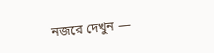নজরে দেখুন —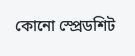কোনো স্প্রেডশিট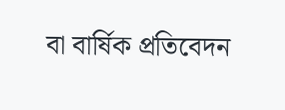বা বার্ষিক প্রতিবেদন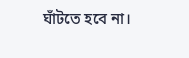ঘাঁটতে হবে না।